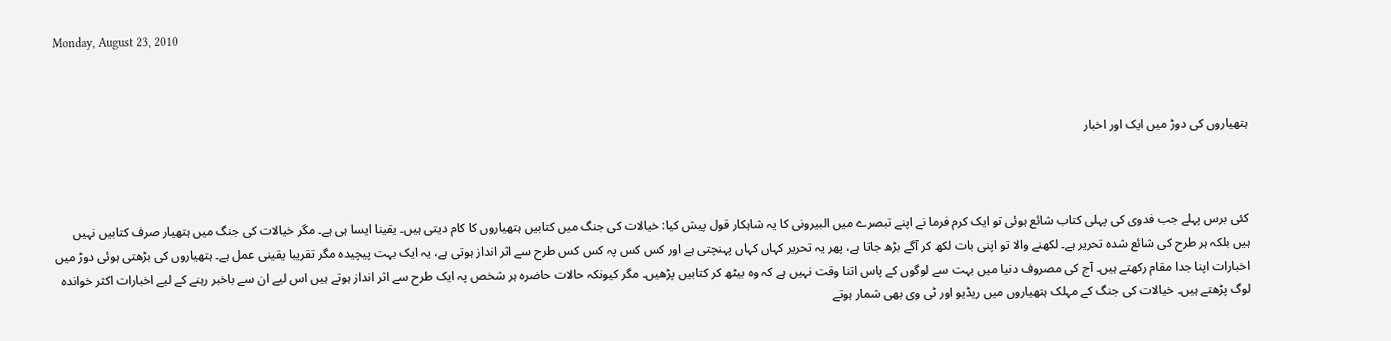Monday, August 23, 2010



ہتھیاروں کی دوڑ میں ایک اور اخبار



کئی برس پہلے جب فدوی کی پہلی کتاب شائع ہوئی تو ایک کرم فرما نے اپنے تبصرے میں البیرونی کا یہ شاہکار قول پیش کیا: خیالات کی جنگ میں کتابیں ہتھیاروں کا کام دیتی ہیں۔ یقینا ایسا ہی ہے۔ مگر خیالات کی جنگ میں ہتھیار صرف کتابیں نہیں ہیں بلکہ ہر طرح کی شائع شدہ تحریر ہے۔ لکھنے والا تو اپنی بات لکھ کر آگے بڑھ جاتا ہے، پھر یہ تحریر کہاں کہاں پہنچتی ہے اور کس کس پہ کس کس طرح سے اثر انداز ہوتی ہے، یہ ایک بہت پیچیدہ مگر تقریبا یقینی عمل ہے۔ ہتھیاروں کی بڑھتی ہوئی دوڑ میں اخبارات اپنا جدا مقام رکھتے ہیں۔ آج کی مصروف دنیا میں بہت سے لوگوں کے پاس اتنا وقت نہیں ہے کہ وہ بیٹھ کر کتابیں پڑھیں۔ مگر کیونکہ حالات حاضرہ ہر شخص پہ ایک طرح سے اثر انداز ہوتے ہیں اس لیے ان سے باخبر رہنے کے لیے اخبارات اکثر خواندہ لوگ پڑھتے ہیں۔ خیالات کی جنگ کے مہلک ہتھیاروں میں ریڈیو اور ٹی وی بھی شمار ہوتے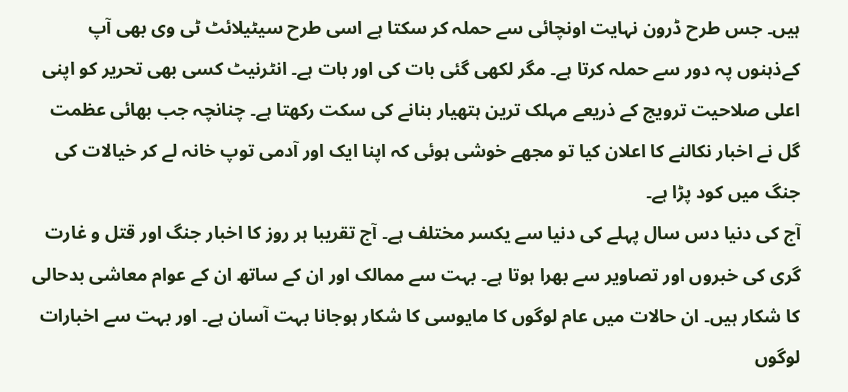ہیں۔ جس طرح ڈرون نہایت اونچائی سے حملہ کر سکتا ہے اسی طرح سیٹیلائٹ ٹی وی بھی آپ کےذہنوں پہ دور سے حملہ کرتا ہے۔ مگر لکھی گئی بات کی اور بات ہے۔ انٹرنیٹ کسی بھی تحریر کو اپنی اعلی صلاحیت ترویج کے ذریعے مہلک ترین ہتھیار بنانے کی سکت رکھتا ہے۔ چنانچہ جب بھائی عظمت گل نے اخبار نکالنے کا اعلان کیا تو مجھے خوشی ہوئی کہ اپنا ایک اور آدمی توپ خانہ لے کر خیالات کی جنگ میں کود پڑا ہے۔
آج کی دنیا دس سال پہلے کی دنیا سے یکسر مختلف ہے۔ آج تقریبا ہر روز کا اخبار جنگ اور قتل و غارت گری کی خبروں اور تصاویر سے بھرا ہوتا ہے۔ بہت سے ممالک اور ان کے ساتھ ان کے عوام معاشی بدحالی کا شکار ہیں۔ ان حالات میں عام لوگوں کا مایوسی کا شکار ہوجانا بہت آسان ہے۔ اور بہت سے اخبارات لوگوں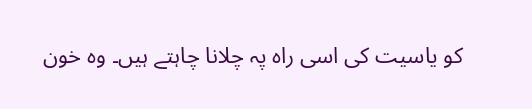کو یاسیت کی اسی راہ پہ چلانا چاہتے ہیں۔ وہ خون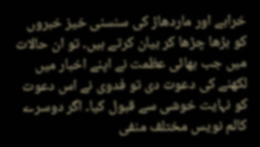خرابے اور ماردھاڑ کی سنسنی خیز خبروں کو بڑھا چڑھا کر بیان کرتے ہیں۔ تو ان حالات میں جب بھائی عظمت نے اپنے اخبار میں لکھنے کی دعوت دی تو فدوی نے اس دعوت کو نہایت خوشی سے قبول کیا۔ اگر دوسرے کالم نویس مختلف منفی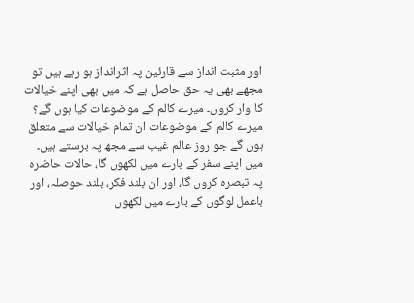اور مثبت انداز سے قارئین پہ اثرانداز ہو رہے ہیں تو مجھے بھی یہ حق حاصل ہے کہ میں بھی اپنے خیالات کا وار کروں۔ میرے کالم کے موضوعات کیا ہوں گے؟ میرے کالم کے موضوعات ان تمام خیالات سے متعلق ہوں گے جو روز عالم غیب سے مجھ پہ برستے ہیں۔ میں اپنے سفر کے بارے میں لکھوں گا، حالات حاضرہ پہ تبصرہ کروں گا، اور ان بلند فکر، بلند حوصلہ، اور باعمل لوگوں کے بارے میں لکھوں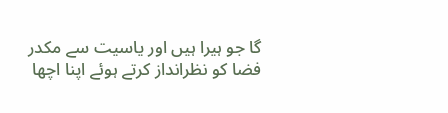گا جو ہیرا ہیں اور یاسیت سے مکدر فضا کو نظرانداز کرتے ہوئے اپنا اچھا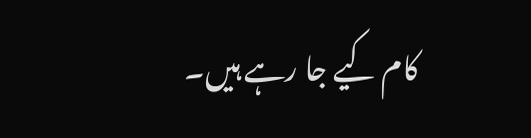کام کیے جا رہے ہیں۔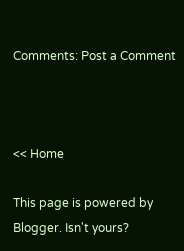Comments: Post a Comment



<< Home

This page is powered by Blogger. Isn't yours?